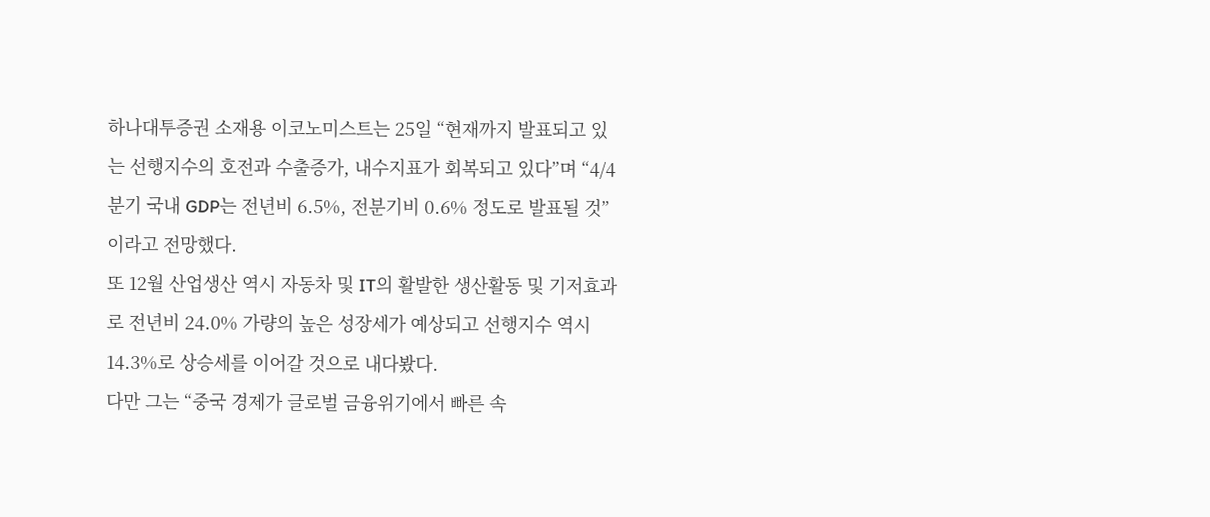하나대투증권 소재용 이코노미스트는 25일 “현재까지 발표되고 있는 선행지수의 호전과 수출증가, 내수지표가 회복되고 있다”며 “4/4분기 국내 GDP는 전년비 6.5%, 전분기비 0.6% 정도로 발표될 것”이라고 전망했다.
또 12월 산업생산 역시 자동차 및 IT의 활발한 생산활동 및 기저효과로 전년비 24.0% 가량의 높은 성장세가 예상되고 선행지수 역시 14.3%로 상승세를 이어갈 것으로 내다봤다.
다만 그는 “중국 경제가 글로벌 금융위기에서 빠른 속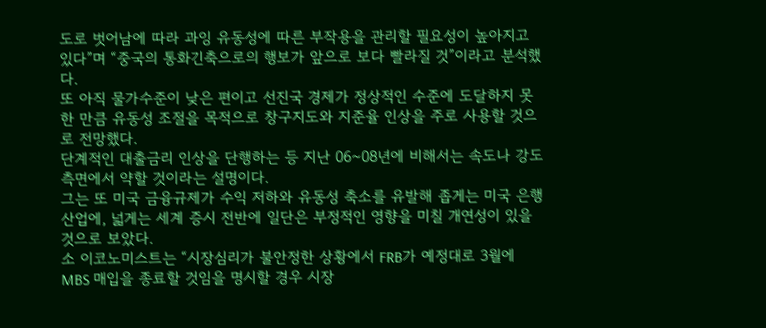도로 벗어남에 따라 과잉 유동성에 따른 부작용을 관리할 필요성이 높아지고 있다”며 “중국의 통화긴축으로의 행보가 앞으로 보다 빨라질 것”이라고 분석했다.
또 아직 물가수준이 낮은 편이고 선진국 경제가 정상적인 수준에 도달하지 못한 만큼 유동성 조절을 목적으로 창구지도와 지준율 인상을 주로 사용할 것으로 전망했다.
단계적인 대출금리 인상을 단행하는 등 지난 06~08년에 비해서는 속도나 강도 측면에서 약할 것이라는 설명이다.
그는 또 미국 금융규제가 수익 저하와 유동성 축소를 유발해 좁게는 미국 은행산업에, 넓게는 세계 증시 전반에 일단은 부정적인 영향을 미칠 개연성이 있을 것으로 보았다.
소 이코노미스트는 “시장심리가 불안정한 상황에서 FRB가 예정대로 3월에 MBS 매입을 종료할 것임을 명시할 경우 시장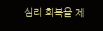심리 회복을 제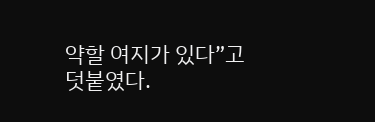약할 여지가 있다”고 덧붙였다.